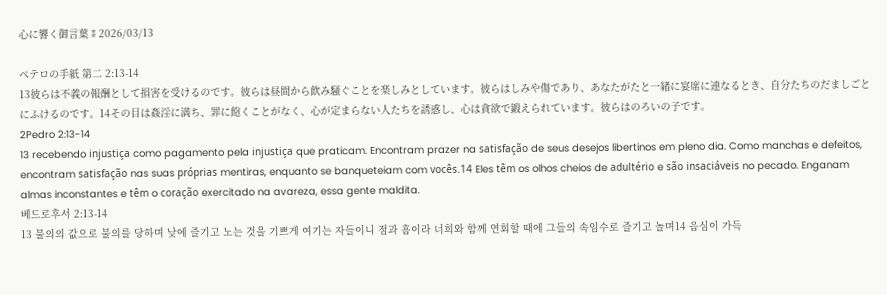心に響く御言葉⁑2026/03/13

ペテロの手紙 第二 2:13-14
13彼らは不義の報酬として損害を受けるのです。彼らは昼間から飲み騒ぐことを楽しみとしています。彼らはしみや傷であり、あなたがたと一緒に宴席に連なるとき、自分たちのだましごとにふけるのです。14その目は姦淫に満ち、罪に飽くことがなく、心が定まらない人たちを誘惑し、心は貪欲で鍛えられています。彼らはのろいの子です。
2Pedro 2:13-14
13 recebendo injustiça como pagamento pela injustiça que praticam. Encontram prazer na satisfação de seus desejos libertinos em pleno dia. Como manchas e defeitos, encontram satisfação nas suas próprias mentiras, enquanto se banqueteiam com vocês.14 Eles têm os olhos cheios de adultério e são insaciáveis no pecado. Enganam almas inconstantes e têm o coração exercitado na avareza, essa gente maldita.
베드로후서 2:13-14
13 불의의 값으로 불의를 당하며 낮에 즐기고 노는 것을 기쁘게 여기는 자들이니 점과 흠이라 너희와 함께 연회할 때에 그들의 속임수로 즐기고 놀며14 음심이 가득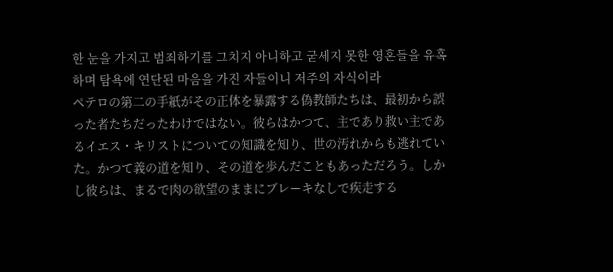한 눈을 가지고 범죄하기를 그치지 아니하고 굳세지 못한 영혼들을 유혹하며 탐욕에 연단된 마음을 가진 자들이니 저주의 자식이라
ペテロの第二の手紙がその正体を暴露する偽教師たちは、最初から誤った者たちだったわけではない。彼らはかつて、主であり救い主であるイエス・キリストについての知識を知り、世の汚れからも逃れていた。かつて義の道を知り、その道を歩んだこともあっただろう。しかし彼らは、まるで肉の欲望のままにブレーキなしで疾走する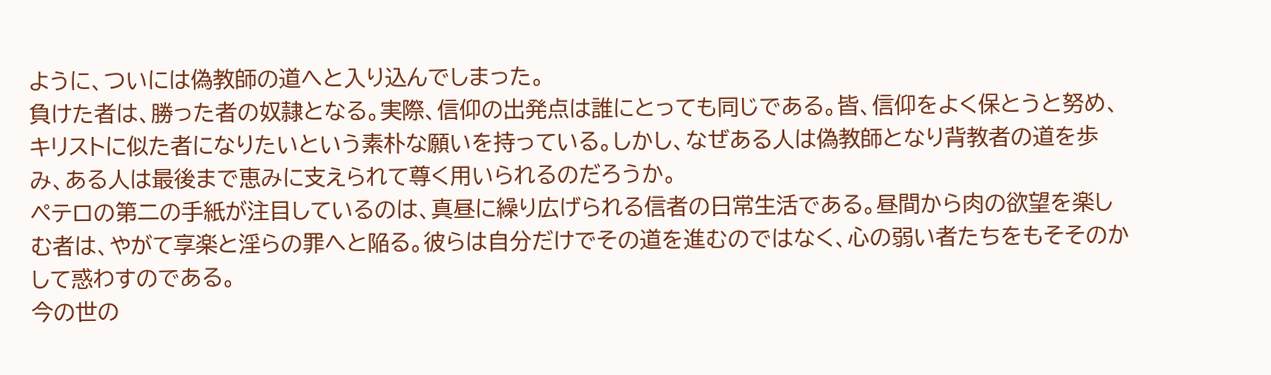ように、ついには偽教師の道へと入り込んでしまった。
負けた者は、勝った者の奴隷となる。実際、信仰の出発点は誰にとっても同じである。皆、信仰をよく保とうと努め、キリストに似た者になりたいという素朴な願いを持っている。しかし、なぜある人は偽教師となり背教者の道を歩み、ある人は最後まで恵みに支えられて尊く用いられるのだろうか。
ペテロの第二の手紙が注目しているのは、真昼に繰り広げられる信者の日常生活である。昼間から肉の欲望を楽しむ者は、やがて享楽と淫らの罪へと陥る。彼らは自分だけでその道を進むのではなく、心の弱い者たちをもそそのかして惑わすのである。
今の世の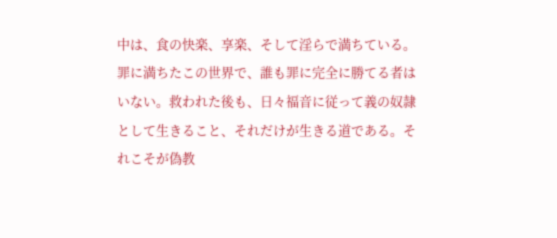中は、食の快楽、享楽、そして淫らで満ちている。
罪に満ちたこの世界で、誰も罪に完全に勝てる者はいない。救われた後も、日々福音に従って義の奴隷として生きること、それだけが生きる道である。それこそが偽教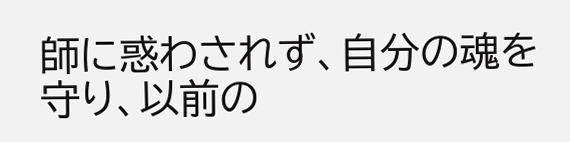師に惑わされず、自分の魂を守り、以前の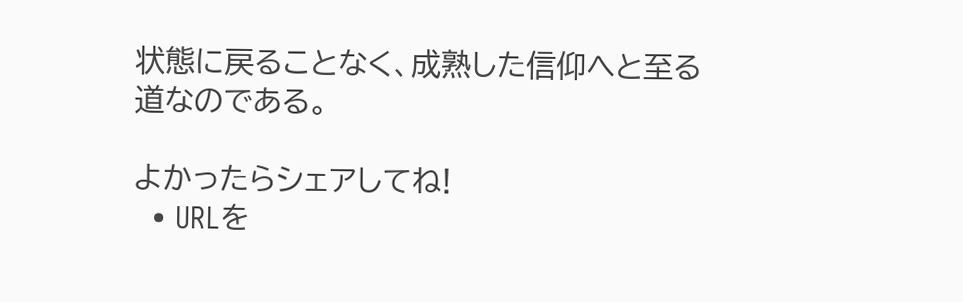状態に戻ることなく、成熟した信仰へと至る道なのである。

よかったらシェアしてね!
  • URLを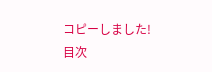コピーしました!
目次